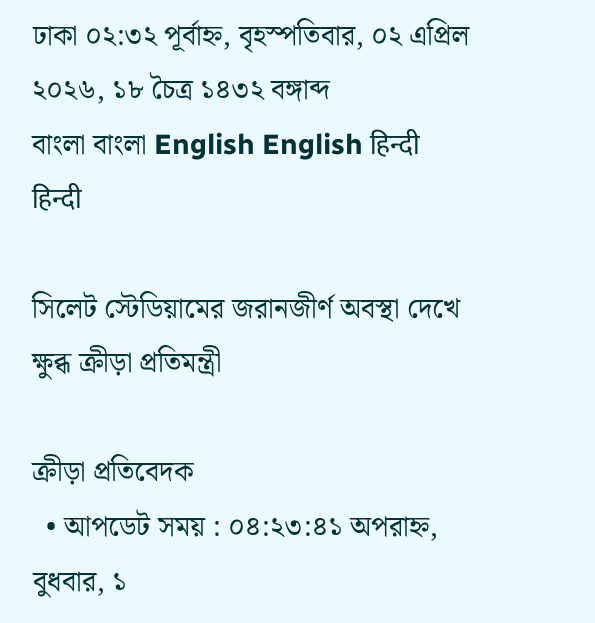ঢাকা ০২:৩২ পূর্বাহ্ন, বৃহস্পতিবার, ০২ এপ্রিল ২০২৬, ১৮ চৈত্র ১৪৩২ বঙ্গাব্দ
বাংলা বাংলা English English हिन्दी हिन्दी

সিলেট স্টেডিয়ামের জরানজীর্ণ অবস্থা দেখে ক্ষুব্ধ ক্রীড়া প্রতিমন্ত্রী

ক্রীড়া প্রতিবেদক
  • আপডেট সময় : ০৪:২৩:৪১ অপরাহ্ন, বুধবার, ১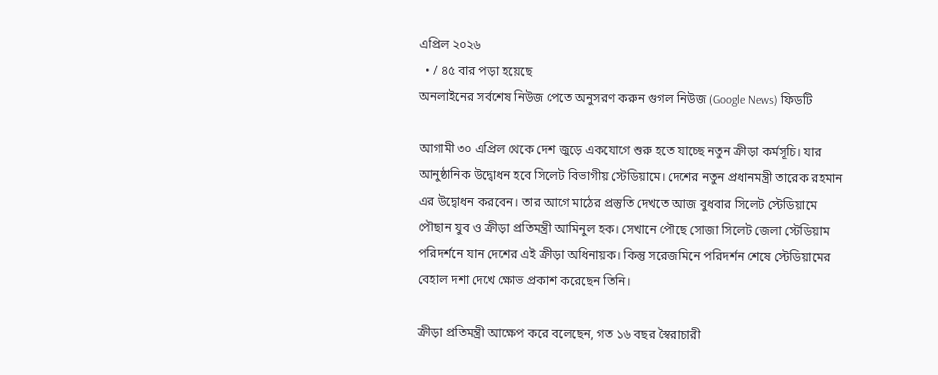এপ্রিল ২০২৬
  • / ৪৫ বার পড়া হয়েছে
অনলাইনের সর্বশেষ নিউজ পেতে অনুসরণ করুন গুগল নিউজ (Google News) ফিডটি

আগামী ৩০ এপ্রিল থেকে দেশ জুড়ে একযোগে শুরু হতে যাচ্ছে নতুন ক্রীড়া কর্মসূচি। যার আনুষ্ঠানিক উদ্বোধন হবে সিলেট বিভাগীয় স্টেডিয়ামে। দেশের নতুন প্রধানমন্ত্রী তারেক রহমান এর উদ্বোধন করবেন। তার আগে মাঠের প্রস্তুতি দেখতে আজ বুধবার সিলেট স্টেডিয়ামে পৌছান যুব ও ক্রীড়া প্রতিমন্ত্রী আমিনুল হক। সেখানে পৌছে সোজা সিলেট জেলা স্টেডিয়াম পরিদর্শনে যান দেশের এই ক্রীড়া অধিনায়ক। কিন্তু সরেজমিনে পরিদর্শন শেষে স্টেডিয়ামের বেহাল দশা দেখে ক্ষোভ প্রকাশ করেছেন তিনি।

ক্রীড়া প্রতিমন্ত্রী আক্ষেপ করে বলেছেন, গত ১৬ বছর স্বৈরাচারী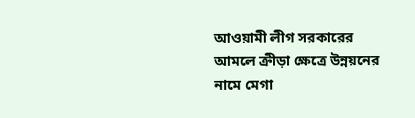আওয়ামী লীগ সরকারের আমলে ক্রীড়া ক্ষেত্রে উন্নয়নের নামে মেগা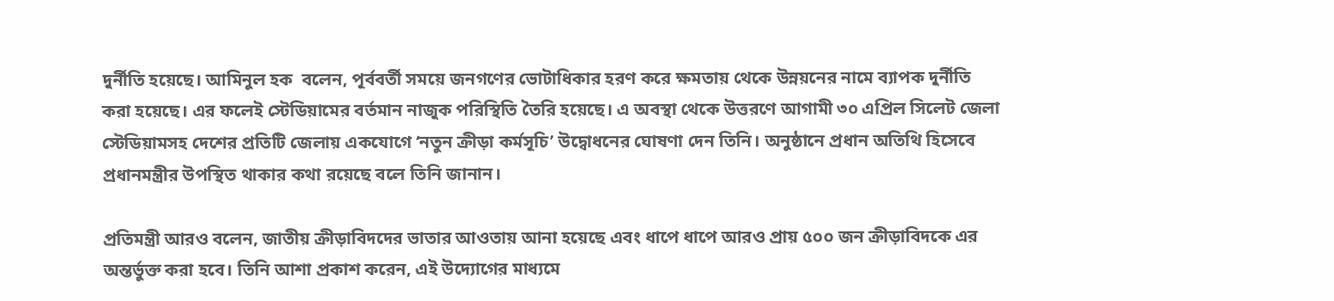দুর্নীতি হয়েছে। আমিনুল হক  বলেন, পূর্ববর্তী সময়ে জনগণের ভোটাধিকার হরণ করে ক্ষমতায় থেকে উন্নয়নের নামে ব্যাপক দুর্নীতি করা হয়েছে। এর ফলেই স্টেডিয়ামের বর্তমান নাজুক পরিস্থিতি তৈরি হয়েছে। এ অবস্থা থেকে উত্তরণে আগামী ৩০ এপ্রিল সিলেট জেলা স্টেডিয়ামসহ দেশের প্রতিটি জেলায় একযোগে ‘নতুন ক্রীড়া কর্মসূচি’ উদ্বোধনের ঘোষণা দেন তিনি। অনুষ্ঠানে প্রধান অতিথি হিসেবে প্রধানমন্ত্রীর উপস্থিত থাকার কথা রয়েছে বলে তিনি জানান।

প্রতিমন্ত্রী আরও বলেন, জাতীয় ক্রীড়াবিদদের ভাতার আওতায় আনা হয়েছে এবং ধাপে ধাপে আরও প্রায় ৫০০ জন ক্রীড়াবিদকে এর অন্তর্ভুক্ত করা হবে। তিনি আশা প্রকাশ করেন, এই উদ্যোগের মাধ্যমে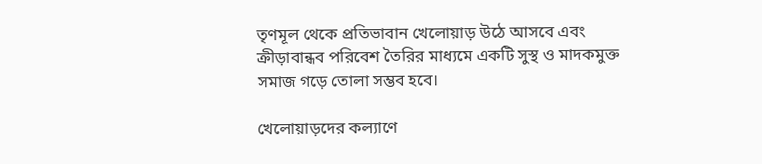তৃণমূল থেকে প্রতিভাবান খেলোয়াড় উঠে আসবে এবং ক্রীড়াবান্ধব পরিবেশ তৈরির মাধ্যমে একটি সুস্থ ও মাদকমুক্ত সমাজ গড়ে তোলা সম্ভব হবে।

খেলোয়াড়দের কল্যাণে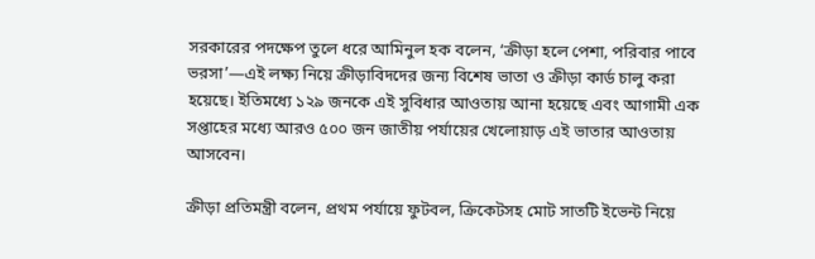সরকারের পদক্ষেপ তুলে ধরে আমিনুল হক বলেন, ‘ক্রীড়া হলে পেশা, পরিবার পাবে ভরসা’—এই লক্ষ্য নিয়ে ক্রীড়াবিদদের জন্য বিশেষ ভাতা ও ক্রীড়া কার্ড চালু করা হয়েছে। ইতিমধ্যে ১২৯ জনকে এই সুবিধার আওতায় আনা হয়েছে এবং আগামী এক সপ্তাহের মধ্যে আরও ৫০০ জন জাতীয় পর্যায়ের খেলোয়াড় এই ভাতার আওতায় আসবেন।

ক্রীড়া প্রতিমন্ত্রী বলেন, প্রথম পর্যায়ে ফুটবল, ক্রিকেটসহ মোট সাতটি ইভেন্ট নিয়ে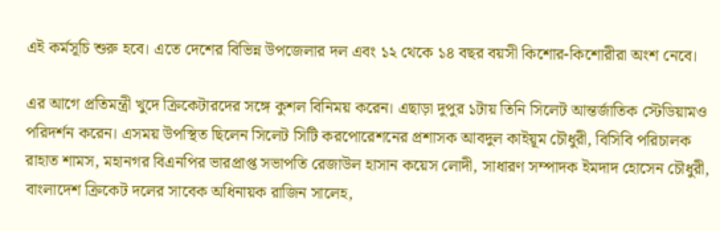এই কর্মসূচি শুরু হবে। এতে দেশের বিভিন্ন উপজেলার দল এবং ১২ থেকে ১৪ বছর বয়সী কিশোর-কিশোরীরা অংশ নেবে।

এর আগে প্রতিমন্ত্রী খুদে ক্রিকেটারদের সঙ্গে কুশল বিনিময় করেন। এছাড়া দুপুর ১টায় তিনি সিলেট আন্তর্জাতিক স্টেডিয়ামও পরিদর্শন করেন। এসময় উপস্থিত ছিলেন সিলেট সিটি করপোরেশনের প্রশাসক আবদুল কাইয়ূম চৌধুরী, বিসিবি পরিচালক রাহাত শামস, মহানগর বিএনপির ভারপ্রাপ্ত সভাপতি রেজাউল হাসান কয়েস লোদী, সাধারণ সম্পাদক ইমদাদ হোসেন চৌধুরী, বাংলাদেশ ক্রিকেট দলের সাবেক অধিনায়ক রাজিন সালেহ,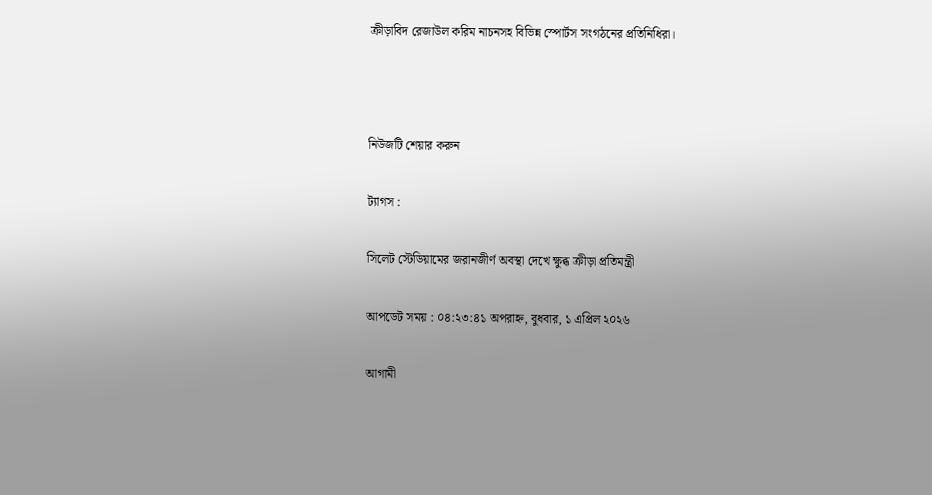ক্রীড়াবিদ রেজাউল করিম নাচনসহ বিভিন্ন স্পোর্টস সংগঠনের প্রতিনিধিরা।



নিউজটি শেয়ার করুন

ট্যাগস :

সিলেট স্টেডিয়ামের জরানজীর্ণ অবস্থা দেখে ক্ষুব্ধ ক্রীড়া প্রতিমন্ত্রী

আপডেট সময় : ০৪:২৩:৪১ অপরাহ্ন, বুধবার, ১ এপ্রিল ২০২৬

আগামী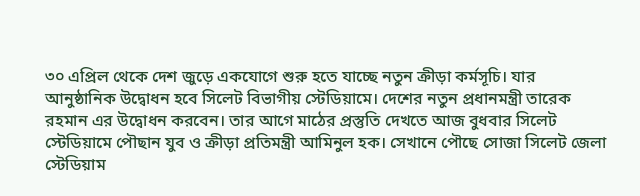৩০ এপ্রিল থেকে দেশ জুড়ে একযোগে শুরু হতে যাচ্ছে নতুন ক্রীড়া কর্মসূচি। যার আনুষ্ঠানিক উদ্বোধন হবে সিলেট বিভাগীয় স্টেডিয়ামে। দেশের নতুন প্রধানমন্ত্রী তারেক রহমান এর উদ্বোধন করবেন। তার আগে মাঠের প্রস্তুতি দেখতে আজ বুধবার সিলেট স্টেডিয়ামে পৌছান যুব ও ক্রীড়া প্রতিমন্ত্রী আমিনুল হক। সেখানে পৌছে সোজা সিলেট জেলা স্টেডিয়াম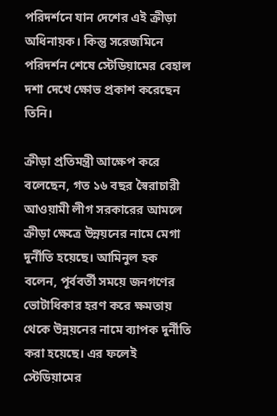পরিদর্শনে যান দেশের এই ক্রীড়া অধিনায়ক। কিন্তু সরেজমিনে পরিদর্শন শেষে স্টেডিয়ামের বেহাল দশা দেখে ক্ষোভ প্রকাশ করেছেন তিনি।

ক্রীড়া প্রতিমন্ত্রী আক্ষেপ করে বলেছেন, গত ১৬ বছর স্বৈরাচারী আওয়ামী লীগ সরকারের আমলে ক্রীড়া ক্ষেত্রে উন্নয়নের নামে মেগা দুর্নীতি হয়েছে। আমিনুল হক  বলেন, পূর্ববর্তী সময়ে জনগণের ভোটাধিকার হরণ করে ক্ষমতায় থেকে উন্নয়নের নামে ব্যাপক দুর্নীতি করা হয়েছে। এর ফলেই স্টেডিয়ামের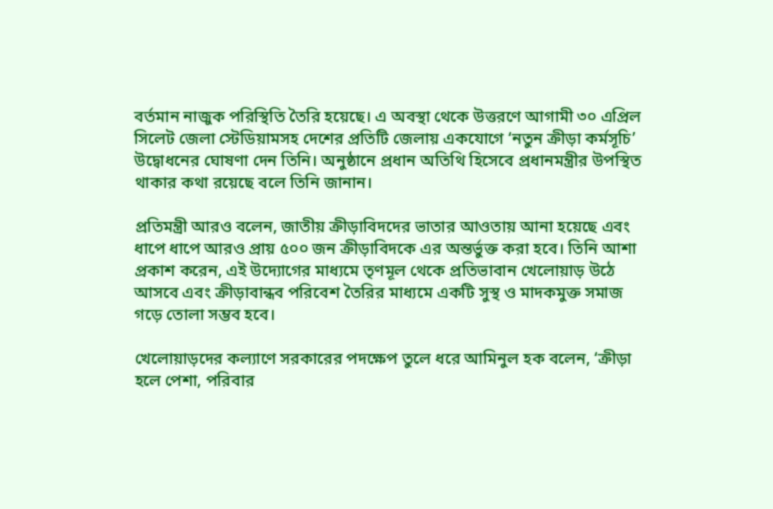বর্তমান নাজুক পরিস্থিতি তৈরি হয়েছে। এ অবস্থা থেকে উত্তরণে আগামী ৩০ এপ্রিল সিলেট জেলা স্টেডিয়ামসহ দেশের প্রতিটি জেলায় একযোগে ‘নতুন ক্রীড়া কর্মসূচি’ উদ্বোধনের ঘোষণা দেন তিনি। অনুষ্ঠানে প্রধান অতিথি হিসেবে প্রধানমন্ত্রীর উপস্থিত থাকার কথা রয়েছে বলে তিনি জানান।

প্রতিমন্ত্রী আরও বলেন, জাতীয় ক্রীড়াবিদদের ভাতার আওতায় আনা হয়েছে এবং ধাপে ধাপে আরও প্রায় ৫০০ জন ক্রীড়াবিদকে এর অন্তর্ভুক্ত করা হবে। তিনি আশা প্রকাশ করেন, এই উদ্যোগের মাধ্যমে তৃণমূল থেকে প্রতিভাবান খেলোয়াড় উঠে আসবে এবং ক্রীড়াবান্ধব পরিবেশ তৈরির মাধ্যমে একটি সুস্থ ও মাদকমুক্ত সমাজ গড়ে তোলা সম্ভব হবে।

খেলোয়াড়দের কল্যাণে সরকারের পদক্ষেপ তুলে ধরে আমিনুল হক বলেন, ‘ক্রীড়া হলে পেশা, পরিবার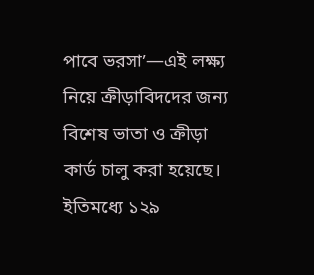পাবে ভরসা’—এই লক্ষ্য নিয়ে ক্রীড়াবিদদের জন্য বিশেষ ভাতা ও ক্রীড়া কার্ড চালু করা হয়েছে। ইতিমধ্যে ১২৯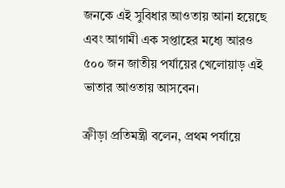জনকে এই সুবিধার আওতায় আনা হয়েছে এবং আগামী এক সপ্তাহের মধ্যে আরও ৫০০ জন জাতীয় পর্যায়ের খেলোয়াড় এই ভাতার আওতায় আসবেন।

ক্রীড়া প্রতিমন্ত্রী বলেন, প্রথম পর্যায়ে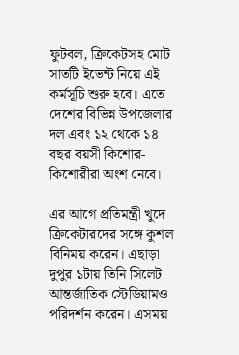ফুটবল, ক্রিকেটসহ মোট সাতটি ইভেন্ট নিয়ে এই কর্মসূচি শুরু হবে। এতে দেশের বিভিন্ন উপজেলার দল এবং ১২ থেকে ১৪ বছর বয়সী কিশোর-কিশোরীরা অংশ নেবে।

এর আগে প্রতিমন্ত্রী খুদে ক্রিকেটারদের সঙ্গে কুশল বিনিময় করেন। এছাড়া দুপুর ১টায় তিনি সিলেট আন্তর্জাতিক স্টেডিয়ামও পরিদর্শন করেন। এসময়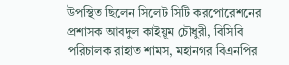উপস্থিত ছিলেন সিলেট সিটি করপোরেশনের প্রশাসক আবদুল কাইয়ূম চৌধুরী, বিসিবি পরিচালক রাহাত শামস, মহানগর বিএনপির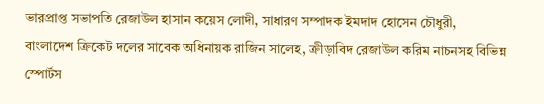ভারপ্রাপ্ত সভাপতি রেজাউল হাসান কয়েস লোদী, সাধারণ সম্পাদক ইমদাদ হোসেন চৌধুরী, বাংলাদেশ ক্রিকেট দলের সাবেক অধিনায়ক রাজিন সালেহ, ক্রীড়াবিদ রেজাউল করিম নাচনসহ বিভিন্ন স্পোর্টস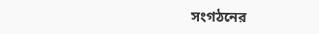সংগঠনের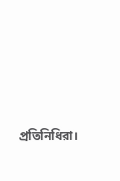প্রতিনিধিরা।